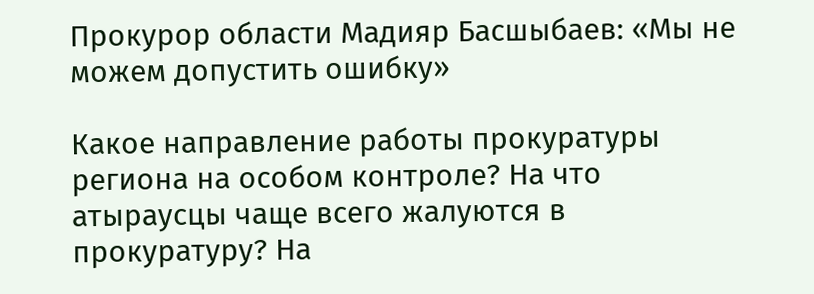Прокурор области Мадияр Басшыбаев: «Мы не можем допустить ошибку»

Какое направление работы прокуратуры региона на особом контроле? На что атыраусцы чаще всего жалуются в прокуратуру? На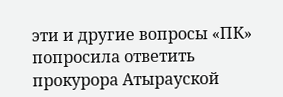эти и другие вопросы «ПК» попросила ответить прокурора Атырауской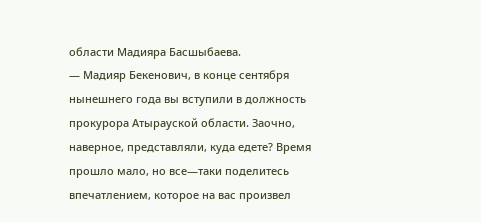области Мадияра Басшыбаева.
— Мадияр Бекенович, в конце сентября нынешнего года вы вступили в должность прокурора Атырауской области. Заочно, наверное, представляли, куда едете? Время прошло мало, но все—таки поделитесь впечатлением, которое на вас произвел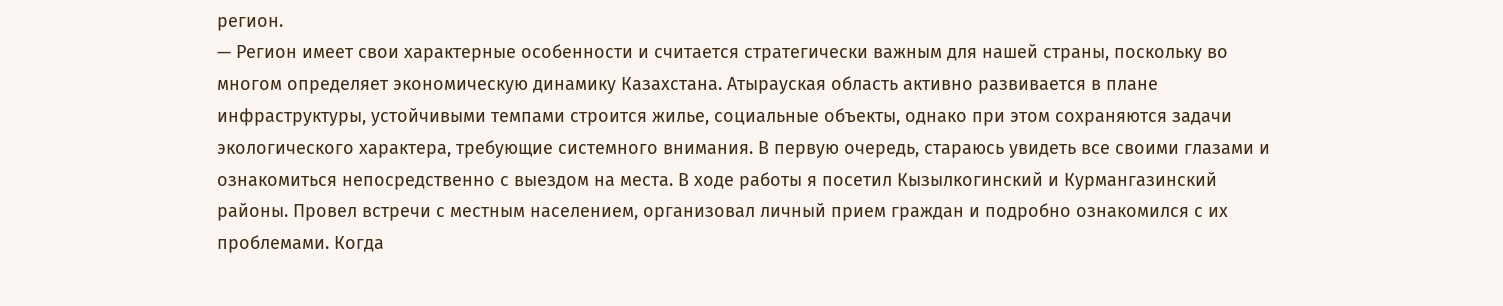регион.
— Регион имеет свои характерные особенности и считается стратегически важным для нашей страны, поскольку во многом определяет экономическую динамику Казахстана. Атырауская область активно развивается в плане инфраструктуры, устойчивыми темпами строится жилье, социальные объекты, однако при этом сохраняются задачи экологического характера, требующие системного внимания. В первую очередь, стараюсь увидеть все своими глазами и ознакомиться непосредственно с выездом на места. В ходе работы я посетил Кызылкогинский и Курмангазинский районы. Провел встречи с местным населением, организовал личный прием граждан и подробно ознакомился с их проблемами. Когда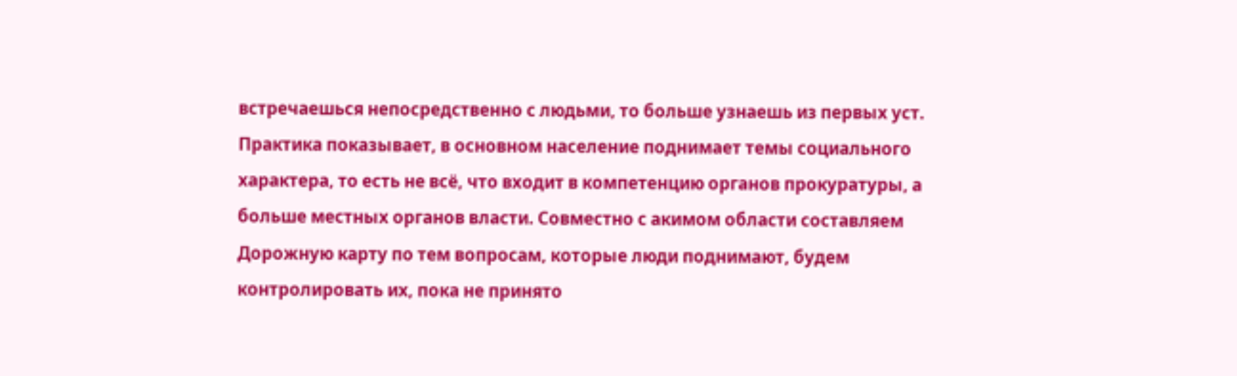встречаешься непосредственно с людьми, то больше узнаешь из первых уст. Практика показывает, в основном население поднимает темы социального характера, то есть не всё, что входит в компетенцию органов прокуратуры, а больше местных органов власти. Совместно с акимом области составляем Дорожную карту по тем вопросам, которые люди поднимают, будем контролировать их, пока не принято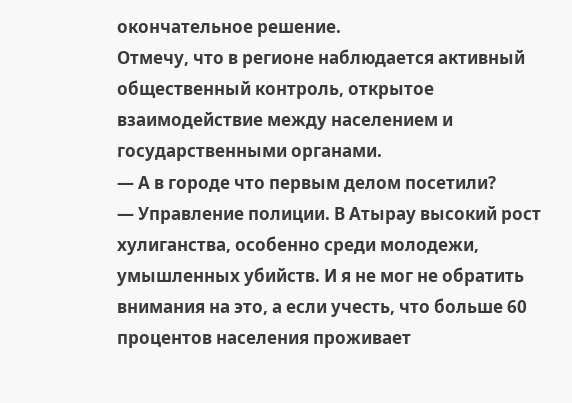окончательное решение.
Отмечу, что в регионе наблюдается активный общественный контроль, открытое взаимодействие между населением и государственными органами.
— А в городе что первым делом посетили?
— Управление полиции. В Атырау высокий рост хулиганства, особенно среди молодежи, умышленных убийств. И я не мог не обратить внимания на это, а если учесть, что больше 60 процентов населения проживает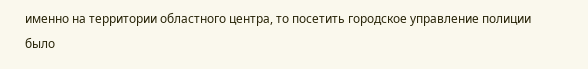именно на территории областного центра, то посетить городское управление полиции было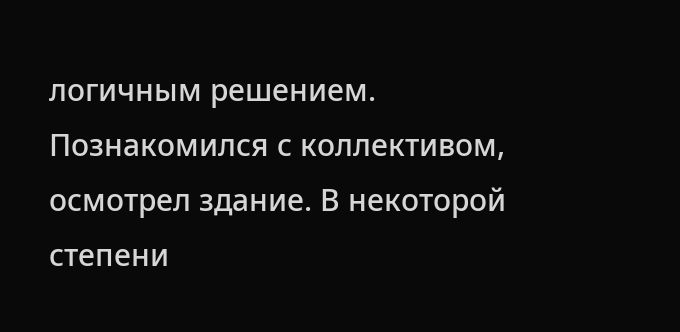логичным решением.
Познакомился с коллективом, осмотрел здание. В некоторой степени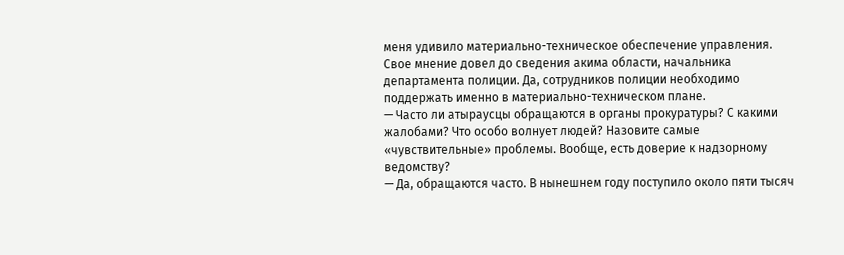меня удивило материально-техническое обеспечение управления. Свое мнение довел до сведения акима области, начальника департамента полиции. Да, сотрудников полиции необходимо поддержать именно в материально-техническом плане.
— Часто ли атыраусцы обращаются в органы прокуратуры? С какими жалобами? Что особо волнует людей? Назовите самые «чувствительные» проблемы. Вообще, есть доверие к надзорному ведомству?
— Да, обращаются часто. В нынешнем году поступило около пяти тысяч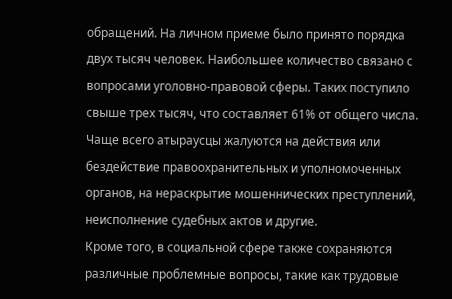обращений. На личном приеме было принято порядка двух тысяч человек. Наибольшее количество связано с вопросами уголовно-правовой сферы. Таких поступило свыше трех тысяч, что составляет 61% от общего числа. Чаще всего атыраусцы жалуются на действия или бездействие правоохранительных и уполномоченных органов, на нераскрытие мошеннических преступлений, неисполнение судебных актов и другие.
Кроме того, в социальной сфере также сохраняются различные проблемные вопросы, такие как трудовые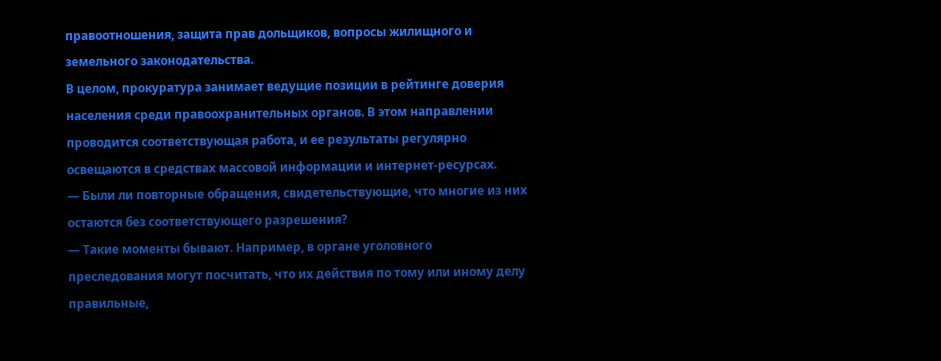правоотношения, защита прав дольщиков, вопросы жилищного и земельного законодательства.
В целом, прокуратура занимает ведущие позиции в рейтинге доверия населения среди правоохранительных органов. В этом направлении проводится соответствующая работа, и ее результаты регулярно освещаются в средствах массовой информации и интернет-ресурсах.
— Были ли повторные обращения, свидетельствующие, что многие из них остаются без соответствующего разрешения?
— Такие моменты бывают. Например, в органе уголовного преследования могут посчитать, что их действия по тому или иному делу правильные,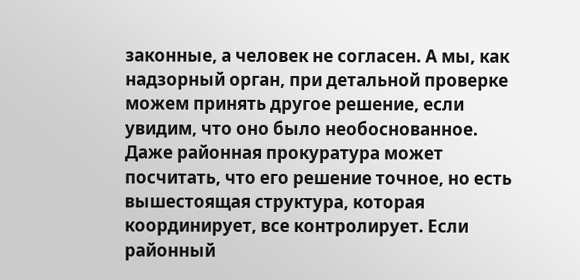законные, а человек не согласен. А мы, как надзорный орган, при детальной проверке можем принять другое решение, если увидим, что оно было необоснованное. Даже районная прокуратура может посчитать, что его решение точное, но есть вышестоящая структура, которая координирует, все контролирует. Если районный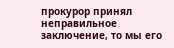прокурор принял неправильное заключение, то мы его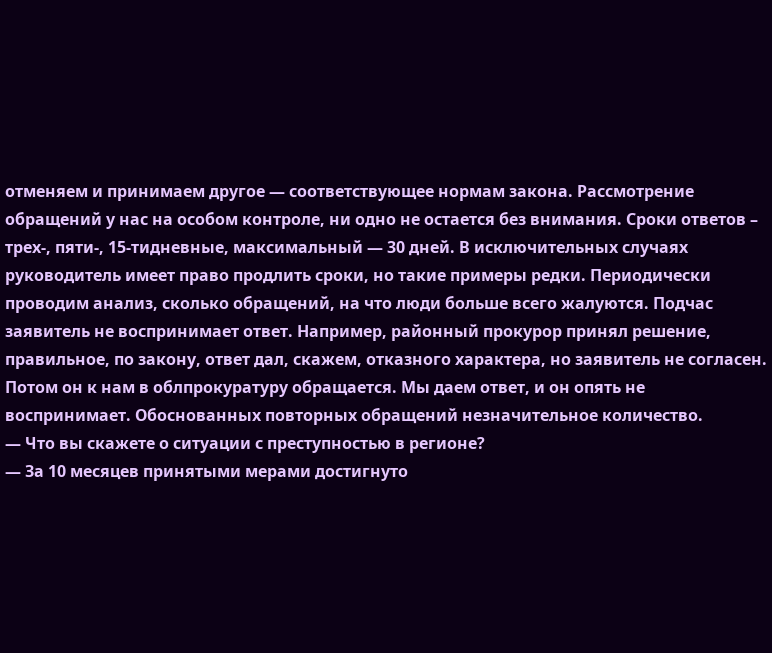отменяем и принимаем другое — соответствующее нормам закона. Рассмотрение обращений у нас на особом контроле, ни одно не остается без внимания. Сроки ответов – трех-, пяти-, 15-тидневные, максимальный — 30 дней. В исключительных случаях руководитель имеет право продлить сроки, но такие примеры редки. Периодически проводим анализ, сколько обращений, на что люди больше всего жалуются. Подчас заявитель не воспринимает ответ. Например, районный прокурор принял решение, правильное, по закону, ответ дал, скажем, отказного характера, но заявитель не согласен. Потом он к нам в облпрокуратуру обращается. Мы даем ответ, и он опять не воспринимает. Обоснованных повторных обращений незначительное количество.
— Что вы скажете о ситуации с преступностью в регионе?
— За 10 месяцев принятыми мерами достигнуто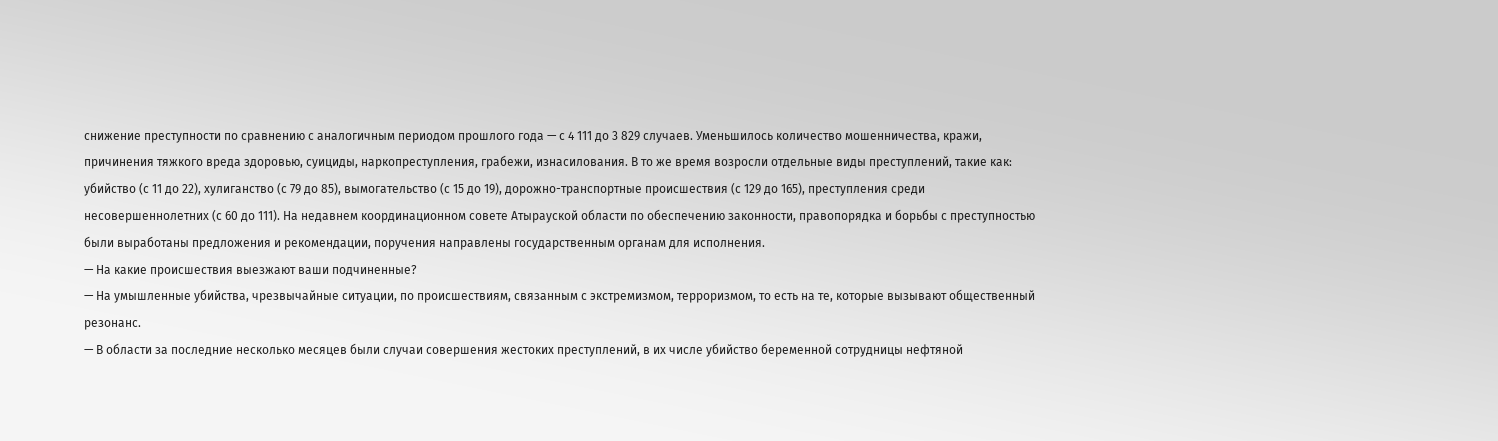снижение преступности по сравнению с аналогичным периодом прошлого года — с 4 111 до 3 829 случаев. Уменьшилось количество мошенничества, кражи, причинения тяжкого вреда здоровью, суициды, наркопреступления, грабежи, изнасилования. В то же время возросли отдельные виды преступлений, такие как: убийство (с 11 до 22), хулиганство (с 79 до 85), вымогательство (с 15 до 19), дорожно-транспортные происшествия (с 129 до 165), преступления среди несовершеннолетних (с 60 до 111). На недавнем координационном совете Атырауской области по обеспечению законности, правопорядка и борьбы с преступностью были выработаны предложения и рекомендации, поручения направлены государственным органам для исполнения.
— На какие происшествия выезжают ваши подчиненные?
— На умышленные убийства, чрезвычайные ситуации, по происшествиям, связанным с экстремизмом, терроризмом, то есть на те, которые вызывают общественный резонанс.
— В области за последние несколько месяцев были случаи совершения жестоких преступлений, в их числе убийство беременной сотрудницы нефтяной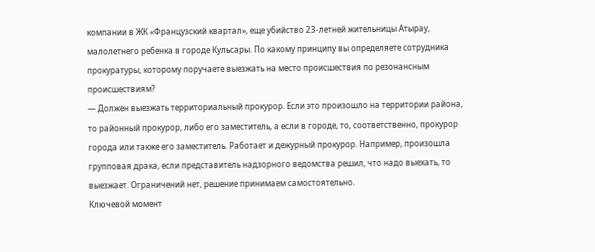компании в ЖК «Французский квартал», еще убийство 23-летней жительницы Атырау, малолетнего ребенка в городе Кульсары. По какому принципу вы определяете сотрудника прокуратуры, которому поручаете выезжать на место происшествия по резонансным происшествиям?
— Должен выезжать территориальный прокурор. Если это произошло на территории района, то районный прокурор, либо его заместитель, а если в городе, то, соответственно, прокурор города или также его заместитель. Работает и дежурный прокурор. Например, произошла групповая драка, если представитель надзорного ведомства решил, что надо выехать, то выезжает. Ограничений нет, решение принимаем самостоятельно.
Ключевой момент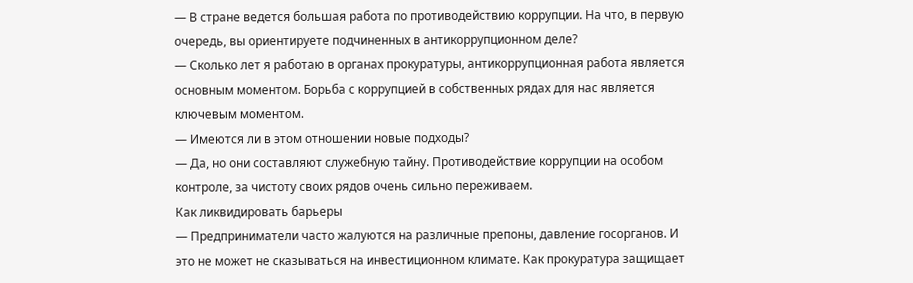— В стране ведется большая работа по противодействию коррупции. На что, в первую очередь, вы ориентируете подчиненных в антикоррупционном деле?
— Сколько лет я работаю в органах прокуратуры, антикоррупционная работа является основным моментом. Борьба с коррупцией в собственных рядах для нас является ключевым моментом.
— Имеются ли в этом отношении новые подходы?
— Да, но они составляют служебную тайну. Противодействие коррупции на особом контроле, за чистоту своих рядов очень сильно переживаем.
Как ликвидировать барьеры
— Предприниматели часто жалуются на различные препоны, давление госорганов. И это не может не сказываться на инвестиционном климате. Как прокуратура защищает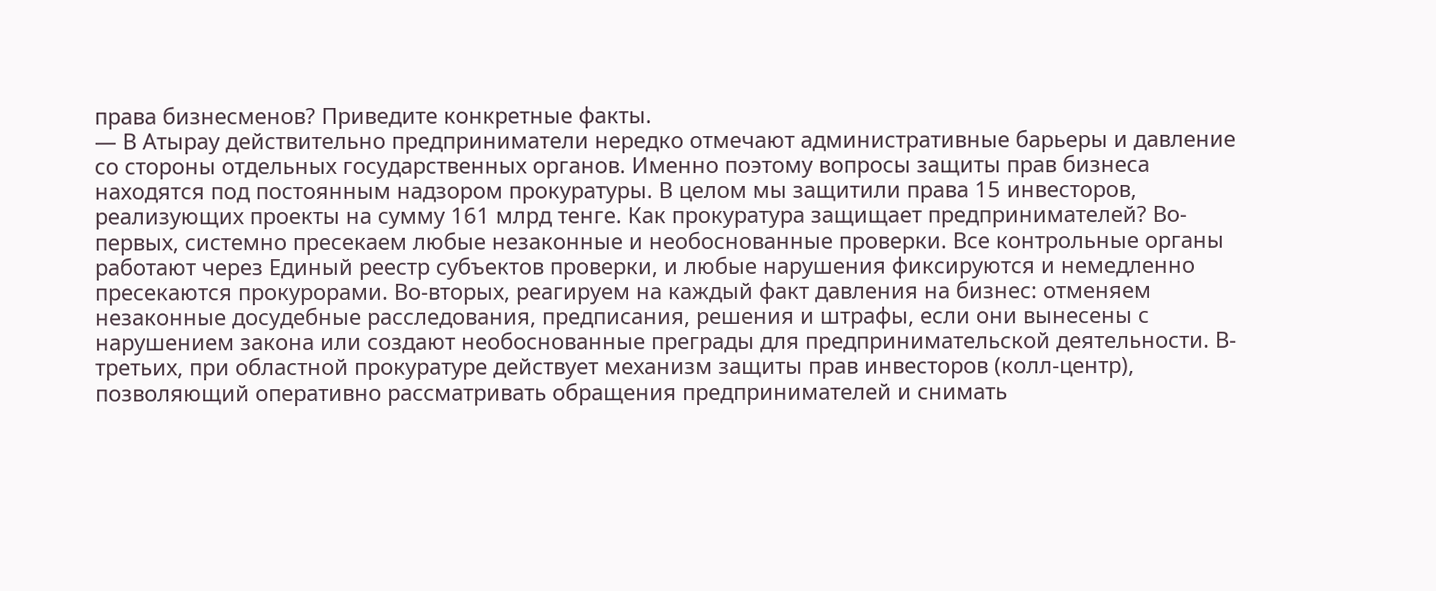права бизнесменов? Приведите конкретные факты.
— В Атырау действительно предприниматели нередко отмечают административные барьеры и давление со стороны отдельных государственных органов. Именно поэтому вопросы защиты прав бизнеса находятся под постоянным надзором прокуратуры. В целом мы защитили права 15 инвесторов, реализующих проекты на сумму 161 млрд тенге. Как прокуратура защищает предпринимателей? Во-первых, системно пресекаем любые незаконные и необоснованные проверки. Все контрольные органы работают через Единый реестр субъектов проверки, и любые нарушения фиксируются и немедленно пресекаются прокурорами. Во-вторых, реагируем на каждый факт давления на бизнес: отменяем незаконные досудебные расследования, предписания, решения и штрафы, если они вынесены с нарушением закона или создают необоснованные преграды для предпринимательской деятельности. В-третьих, при областной прокуратуре действует механизм защиты прав инвесторов (колл-центр), позволяющий оперативно рассматривать обращения предпринимателей и снимать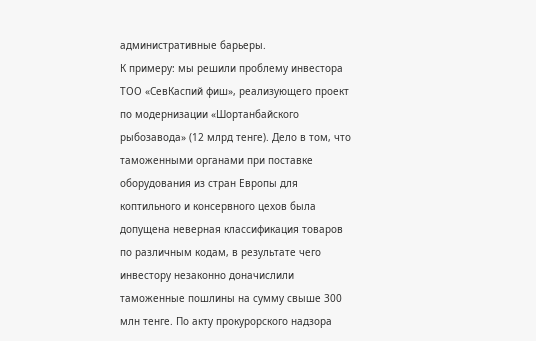административные барьеры.
К примеру: мы решили проблему инвестора ТОО «СевКаспий фиш», реализующего проект по модернизации «Шортанбайского рыбозавода» (12 млрд тенге). Дело в том, что таможенными органами при поставке оборудования из стран Европы для коптильного и консервного цехов была допущена неверная классификация товаров по различным кодам, в результате чего инвестору незаконно доначислили таможенные пошлины на сумму свыше 300 млн тенге. По акту прокурорского надзора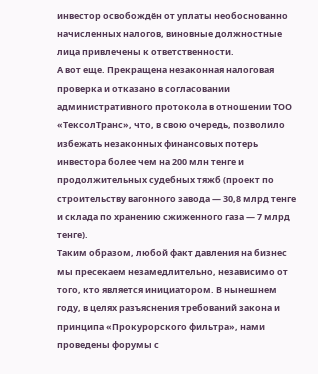инвестор освобождён от уплаты необоснованно начисленных налогов, виновные должностные лица привлечены к ответственности.
А вот еще. Прекращена незаконная налоговая проверка и отказано в согласовании административного протокола в отношении ТОО «ТексолТранс», что, в свою очередь, позволило избежать незаконных финансовых потерь инвестора более чем на 200 млн тенге и продолжительных судебных тяжб (проект по строительству вагонного завода — 30,8 млрд тенге и склада по хранению сжиженного газа — 7 млрд тенге).
Таким образом, любой факт давления на бизнес мы пресекаем незамедлительно, независимо от того, кто является инициатором. В нынешнем году, в целях разъяснения требований закона и принципа «Прокурорского фильтра», нами проведены форумы с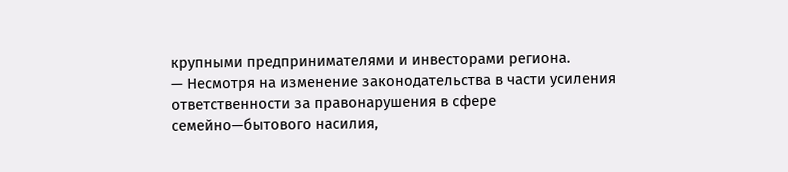крупными предпринимателями и инвесторами региона.
— Несмотря на изменение законодательства в части усиления ответственности за правонарушения в сфере семейно—бытового насилия,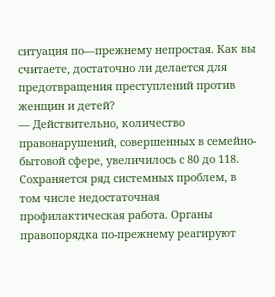ситуация по—прежнему непростая. Как вы считаете, достаточно ли делается для предотвращения преступлений против женщин и детей?
— Действительно, количество правонарушений, совершенных в семейно-бытовой сфере, увеличилось с 80 до 118. Сохраняется ряд системных проблем, в том числе недостаточная профилактическая работа. Органы правопорядка по-прежнему реагируют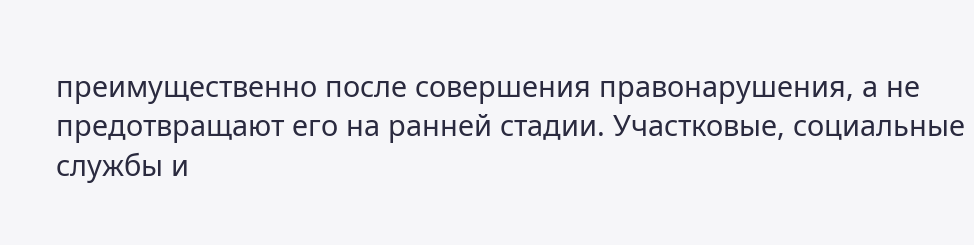преимущественно после совершения правонарушения, а не предотвращают его на ранней стадии. Участковые, социальные службы и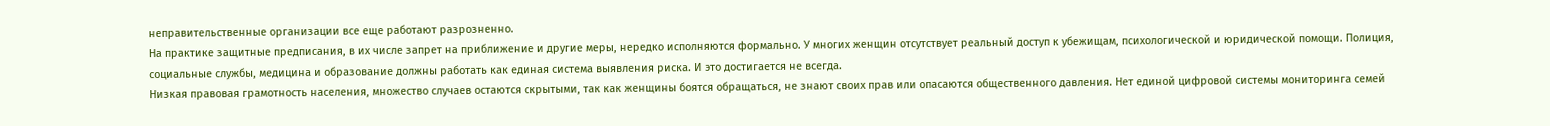неправительственные организации все еще работают разрозненно.
На практике защитные предписания, в их числе запрет на приближение и другие меры, нередко исполняются формально. У многих женщин отсутствует реальный доступ к убежищам, психологической и юридической помощи. Полиция, социальные службы, медицина и образование должны работать как единая система выявления риска. И это достигается не всегда.
Низкая правовая грамотность населения, множество случаев остаются скрытыми, так как женщины боятся обращаться, не знают своих прав или опасаются общественного давления. Нет единой цифровой системы мониторинга семей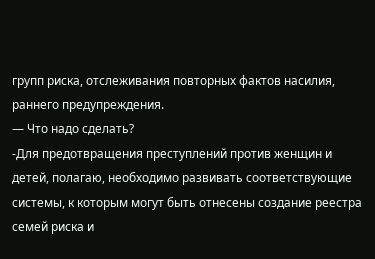групп риска, отслеживания повторных фактов насилия, раннего предупреждения.
— Что надо сделать?
-Для предотвращения преступлений против женщин и детей, полагаю, необходимо развивать соответствующие системы, к которым могут быть отнесены создание реестра семей риска и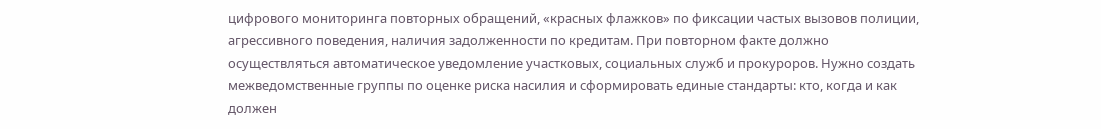цифрового мониторинга повторных обращений, «красных флажков» по фиксации частых вызовов полиции, агрессивного поведения, наличия задолженности по кредитам. При повторном факте должно осуществляться автоматическое уведомление участковых, социальных служб и прокуроров. Нужно создать межведомственные группы по оценке риска насилия и сформировать единые стандарты: кто, когда и как должен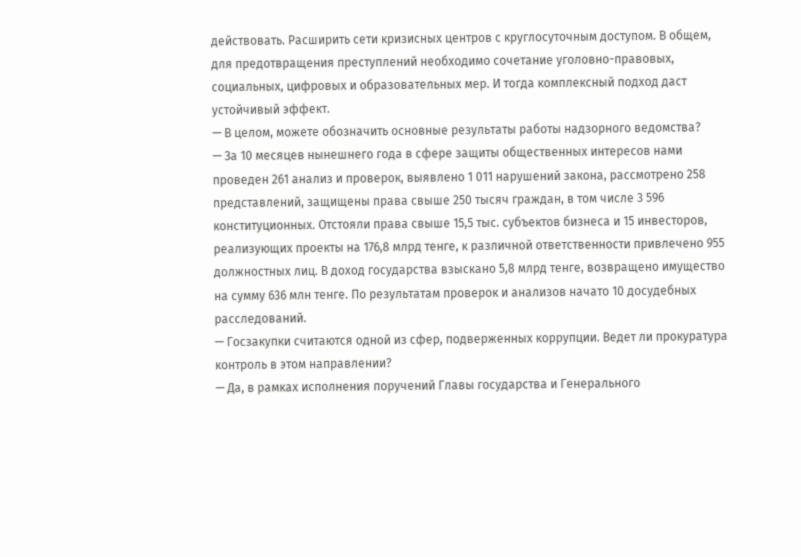действовать. Расширить сети кризисных центров с круглосуточным доступом. В общем, для предотвращения преступлений необходимо сочетание уголовно-правовых, социальных, цифровых и образовательных мер. И тогда комплексный подход даст устойчивый эффект.
— В целом, можете обозначить основные результаты работы надзорного ведомства?
— За 10 месяцев нынешнего года в сфере защиты общественных интересов нами проведен 261 анализ и проверок, выявлено 1 011 нарушений закона, рассмотрено 258 представлений, защищены права свыше 250 тысяч граждан, в том числе 3 596 конституционных. Отстояли права свыше 15,5 тыс. субъектов бизнеса и 15 инвесторов, реализующих проекты на 176,8 млрд тенге, к различной ответственности привлечено 955 должностных лиц. В доход государства взыскано 5,8 млрд тенге, возвращено имущество на сумму 636 млн тенге. По результатам проверок и анализов начато 10 досудебных расследований.
— Госзакупки считаются одной из сфер, подверженных коррупции. Ведет ли прокуратура контроль в этом направлении?
— Да, в рамках исполнения поручений Главы государства и Генерального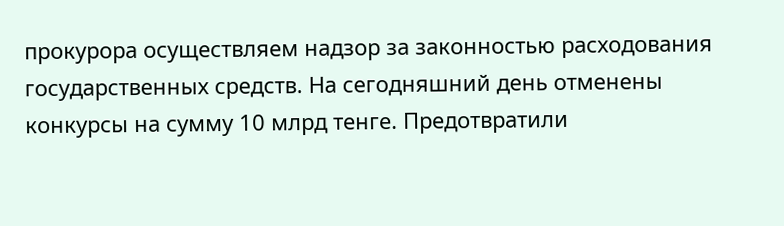прокурора осуществляем надзор за законностью расходования государственных средств. На сегодняшний день отменены конкурсы на сумму 10 млрд тенге. Предотвратили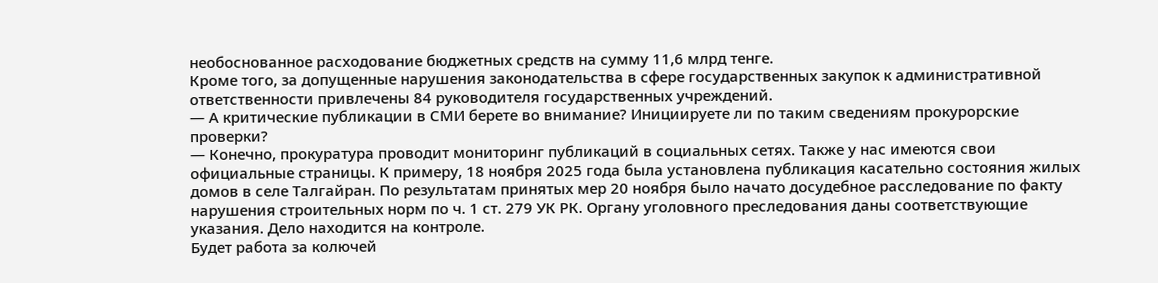необоснованное расходование бюджетных средств на сумму 11,6 млрд тенге.
Кроме того, за допущенные нарушения законодательства в сфере государственных закупок к административной ответственности привлечены 84 руководителя государственных учреждений.
— А критические публикации в СМИ берете во внимание? Инициируете ли по таким сведениям прокурорские проверки?
— Конечно, прокуратура проводит мониторинг публикаций в социальных сетях. Также у нас имеются свои официальные страницы. К примеру, 18 ноября 2025 года была установлена публикация касательно состояния жилых домов в селе Талгайран. По результатам принятых мер 20 ноября было начато досудебное расследование по факту нарушения строительных норм по ч. 1 ст. 279 УК РК. Органу уголовного преследования даны соответствующие указания. Дело находится на контроле.
Будет работа за колючей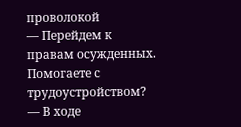проволокой
— Перейдем к правам осужденных. Помогаете с трудоустройством?
— В ходе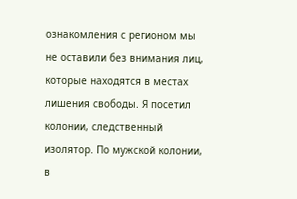ознакомления с регионом мы не оставили без внимания лиц, которые находятся в местах лишения свободы. Я посетил колонии, следственный изолятор. По мужской колонии, в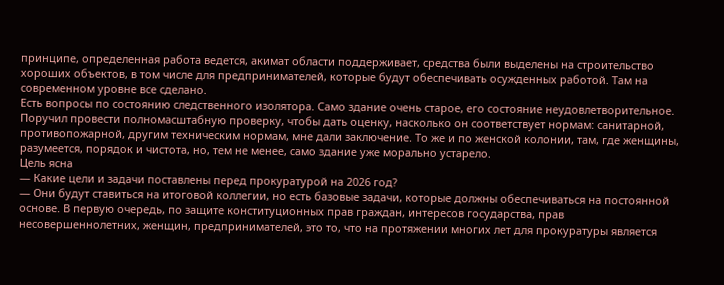принципе, определенная работа ведется, акимат области поддерживает, средства были выделены на строительство хороших объектов, в том числе для предпринимателей, которые будут обеспечивать осужденных работой. Там на современном уровне все сделано.
Есть вопросы по состоянию следственного изолятора. Само здание очень старое, его состояние неудовлетворительное. Поручил провести полномасштабную проверку, чтобы дать оценку, насколько он соответствует нормам: санитарной, противопожарной, другим техническим нормам, мне дали заключение. То же и по женской колонии, там, где женщины, разумеется, порядок и чистота, но, тем не менее, само здание уже морально устарело.
Цель ясна
— Какие цели и задачи поставлены перед прокуратурой на 2026 год?
— Они будут ставиться на итоговой коллегии, но есть базовые задачи, которые должны обеспечиваться на постоянной основе. В первую очередь, по защите конституционных прав граждан, интересов государства, прав несовершеннолетних, женщин, предпринимателей, это то, что на протяжении многих лет для прокуратуры является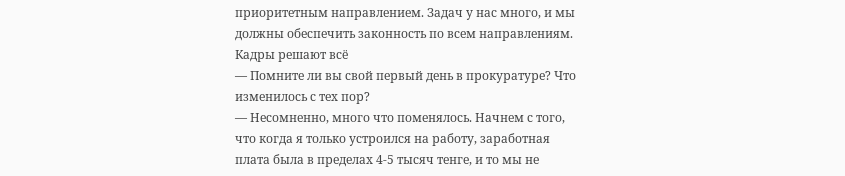приоритетным направлением. Задач у нас много, и мы должны обеспечить законность по всем направлениям.
Кадры решают всё
— Помните ли вы свой первый день в прокуратуре? Что изменилось с тех пор?
— Несомненно, много что поменялось. Начнем с того, что когда я только устроился на работу, заработная плата была в пределах 4-5 тысяч тенге, и то мы не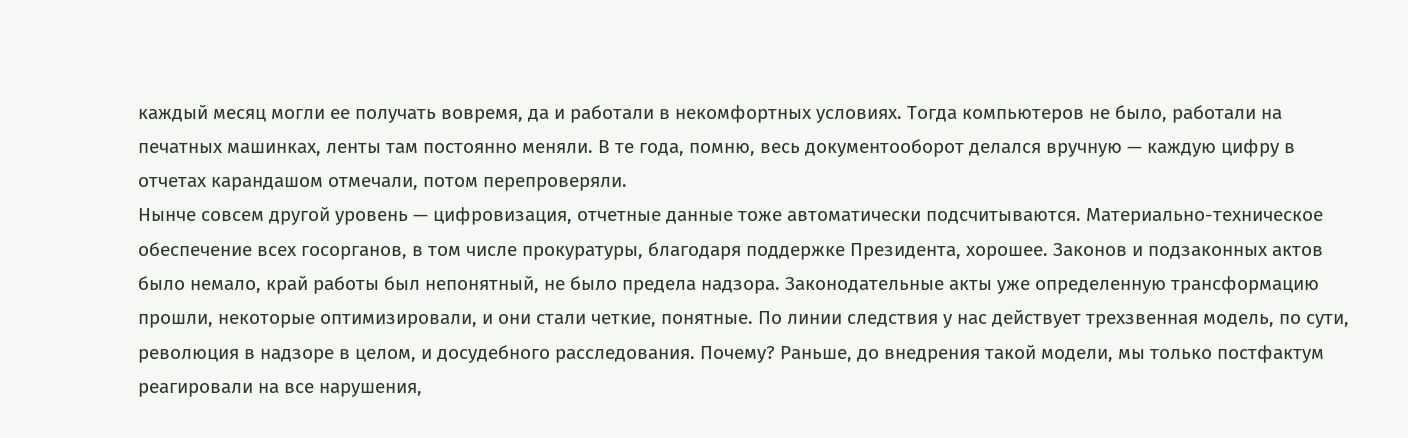каждый месяц могли ее получать вовремя, да и работали в некомфортных условиях. Тогда компьютеров не было, работали на печатных машинках, ленты там постоянно меняли. В те года, помню, весь документооборот делался вручную — каждую цифру в отчетах карандашом отмечали, потом перепроверяли.
Нынче совсем другой уровень — цифровизация, отчетные данные тоже автоматически подсчитываются. Материально-техническое обеспечение всех госорганов, в том числе прокуратуры, благодаря поддержке Президента, хорошее. Законов и подзаконных актов было немало, край работы был непонятный, не было предела надзора. Законодательные акты уже определенную трансформацию прошли, некоторые оптимизировали, и они стали четкие, понятные. По линии следствия у нас действует трехзвенная модель, по сути, революция в надзоре в целом, и досудебного расследования. Почему? Раньше, до внедрения такой модели, мы только постфактум реагировали на все нарушения,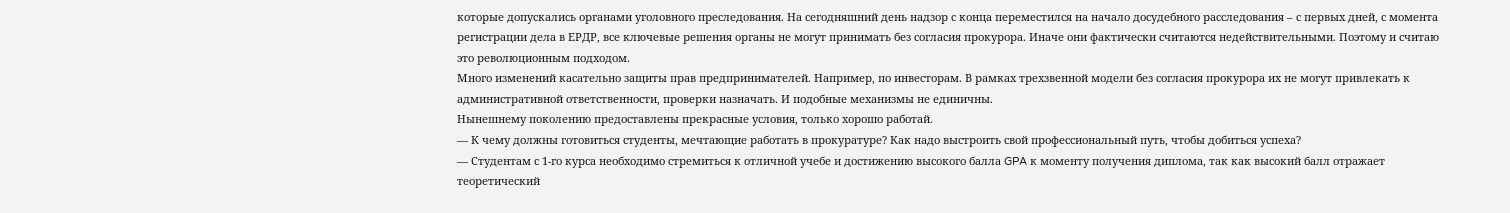которые допускались органами уголовного преследования. На сегодняшний день надзор с конца переместился на начало досудебного расследования – с первых дней, с момента регистрации дела в ЕРДР, все ключевые решения органы не могут принимать без согласия прокурора. Иначе они фактически считаются недействительными. Поэтому и считаю это революционным подходом.
Много изменений касательно защиты прав предпринимателей. Например, по инвесторам. В рамках трехзвенной модели без согласия прокурора их не могут привлекать к административной ответственности, проверки назначать. И подобные механизмы не единичны.
Нынешнему поколению предоставлены прекрасные условия, только хорошо работай.
— К чему должны готовиться студенты, мечтающие работать в прокуратуре? Как надо выстроить свой профессиональный путь, чтобы добиться успеха?
— Студентам с 1-го курса необходимо стремиться к отличной учебе и достижению высокого балла GPA к моменту получения диплома, так как высокий балл отражает теоретический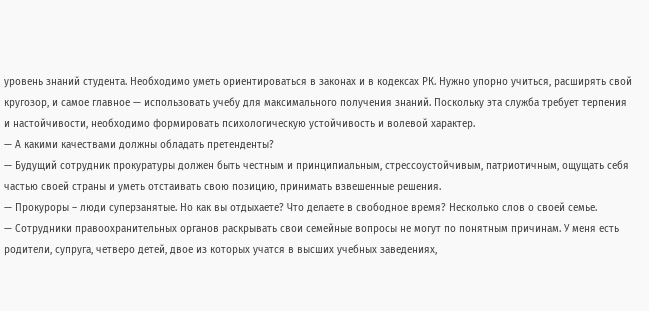уровень знаний студента. Необходимо уметь ориентироваться в законах и в кодексах РК. Нужно упорно учиться, расширять свой кругозор, и самое главное — использовать учебу для максимального получения знаний. Поскольку эта служба требует терпения и настойчивости, необходимо формировать психологическую устойчивость и волевой характер.
— А какими качествами должны обладать претенденты?
— Будущий сотрудник прокуратуры должен быть честным и принципиальным, стрессоустойчивым, патриотичным, ощущать себя частью своей страны и уметь отстаивать свою позицию, принимать взвешенные решения.
— Прокуроры – люди суперзанятые. Но как вы отдыхаете? Что делаете в свободное время? Несколько слов о своей семье.
— Сотрудники правоохранительных органов раскрывать свои семейные вопросы не могут по понятным причинам. У меня есть родители, супруга, четверо детей, двое из которых учатся в высших учебных заведениях,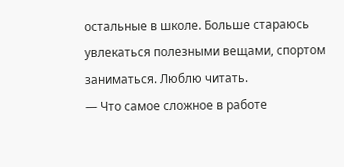остальные в школе. Больше стараюсь увлекаться полезными вещами, спортом заниматься. Люблю читать.
— Что самое сложное в работе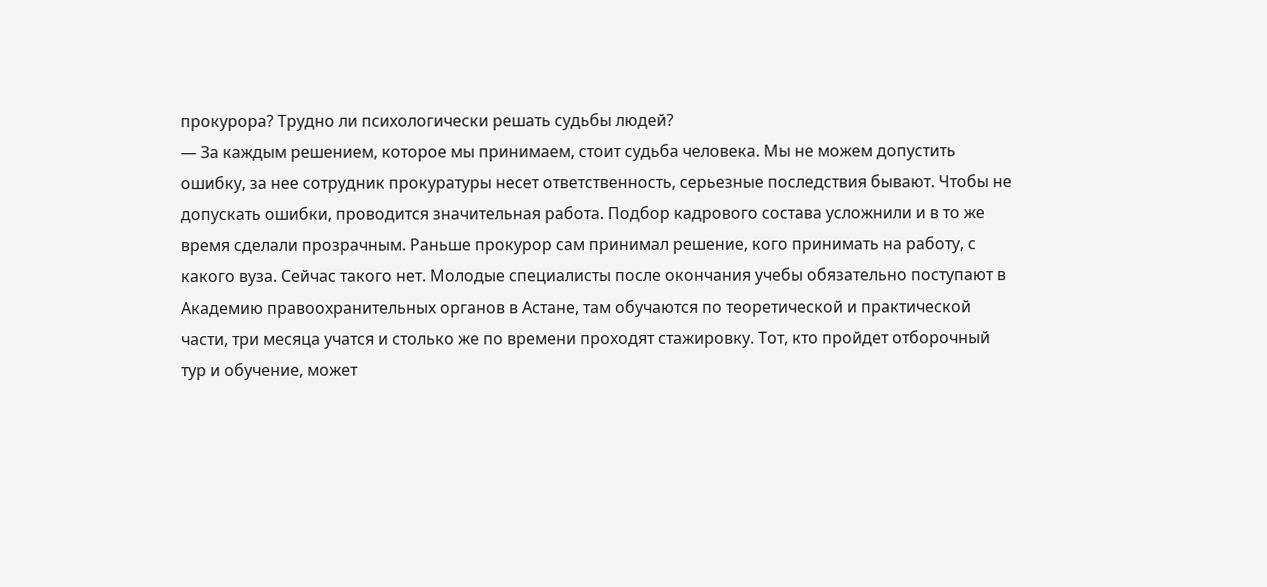прокурора? Трудно ли психологически решать судьбы людей?
— За каждым решением, которое мы принимаем, стоит судьба человека. Мы не можем допустить ошибку, за нее сотрудник прокуратуры несет ответственность, серьезные последствия бывают. Чтобы не допускать ошибки, проводится значительная работа. Подбор кадрового состава усложнили и в то же время сделали прозрачным. Раньше прокурор сам принимал решение, кого принимать на работу, с какого вуза. Сейчас такого нет. Молодые специалисты после окончания учебы обязательно поступают в Академию правоохранительных органов в Астане, там обучаются по теоретической и практической части, три месяца учатся и столько же по времени проходят стажировку. Тот, кто пройдет отборочный тур и обучение, может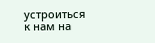устроиться к нам на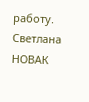работу.
Светлана НОВАК